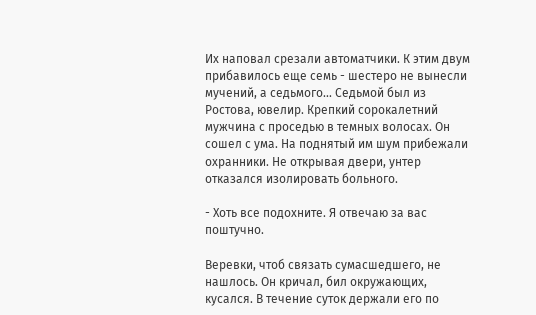Их наповал срезали автоматчики. К этим двум прибавилось еще семь - шестеро не вынесли мучений, а седьмого... Седьмой был из Ростова, ювелир. Крепкий сорокалетний мужчина с проседью в темных волосах. Он сошел с ума. На поднятый им шум прибежали охранники. Не открывая двери, унтер отказался изолировать больного.

- Хоть все подохните. Я отвечаю за вас поштучно.

Веревки, чтоб связать сумасшедшего, не нашлось. Он кричал, бил окружающих, кусался. В течение суток держали его по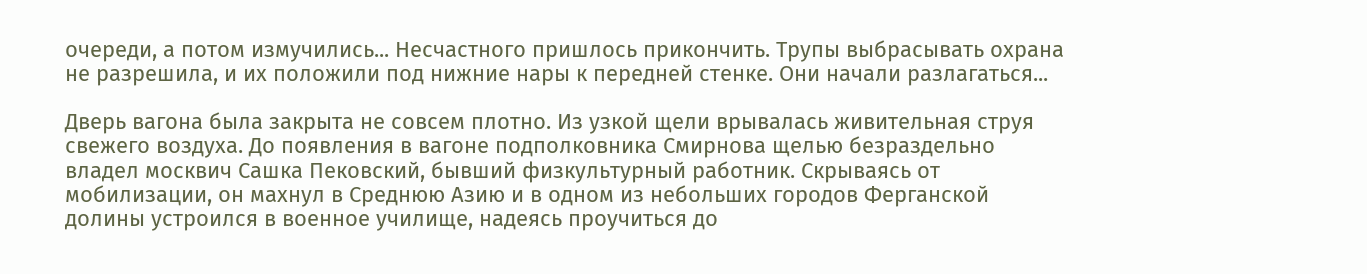очереди, а потом измучились... Несчастного пришлось прикончить. Трупы выбрасывать охрана не разрешила, и их положили под нижние нары к передней стенке. Они начали разлагаться...

Дверь вагона была закрыта не совсем плотно. Из узкой щели врывалась живительная струя свежего воздуха. До появления в вагоне подполковника Смирнова щелью безраздельно владел москвич Сашка Пековский, бывший физкультурный работник. Скрываясь от мобилизации, он махнул в Среднюю Азию и в одном из небольших городов Ферганской долины устроился в военное училище, надеясь проучиться до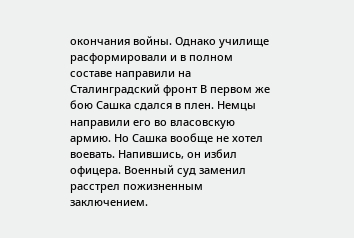окончания войны. Однако училище расформировали и в полном составе направили на Сталинградский фронт В первом же бою Сашка сдался в плен. Немцы направили его во власовскую армию. Но Сашка вообще не хотел воевать. Напившись, он избил офицера. Военный суд заменил расстрел пожизненным заключением.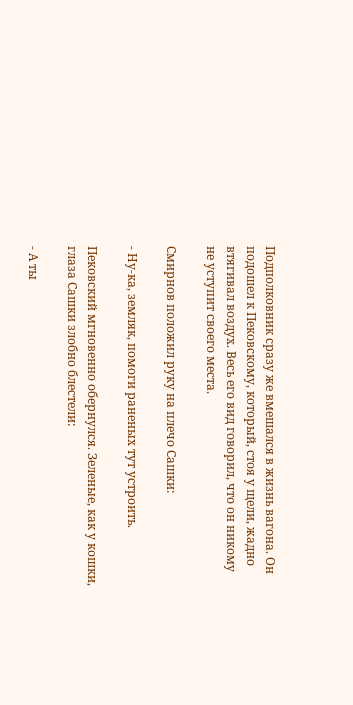Подполковник сразу же вмешался в жизнь вагона. Он подошел к Пековскому, который, стоя у щели, жадно втягивал воздух. Весь его вид говорил, что он никому не уступит своего места.

Смирнов положил руку на плечо Сашки:

- Ну-ка, земляк, помоги раненых тут устроить.

Пековский мгновенно обернулся. Зеленые, как у кошки, глаза Сашки злобно блестели:

- А ты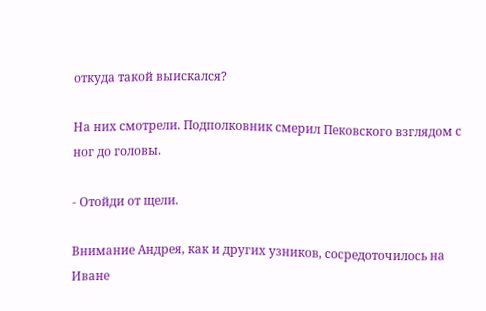откуда такой выискался?

На них смотрели. Подполковник смерил Пековского взглядом с ног до головы.

- Отойди от щели.

Внимание Андрея, как и других узников, сосредоточилось на Иване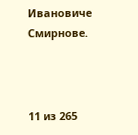Ивановиче Смирнове.



11 из 265